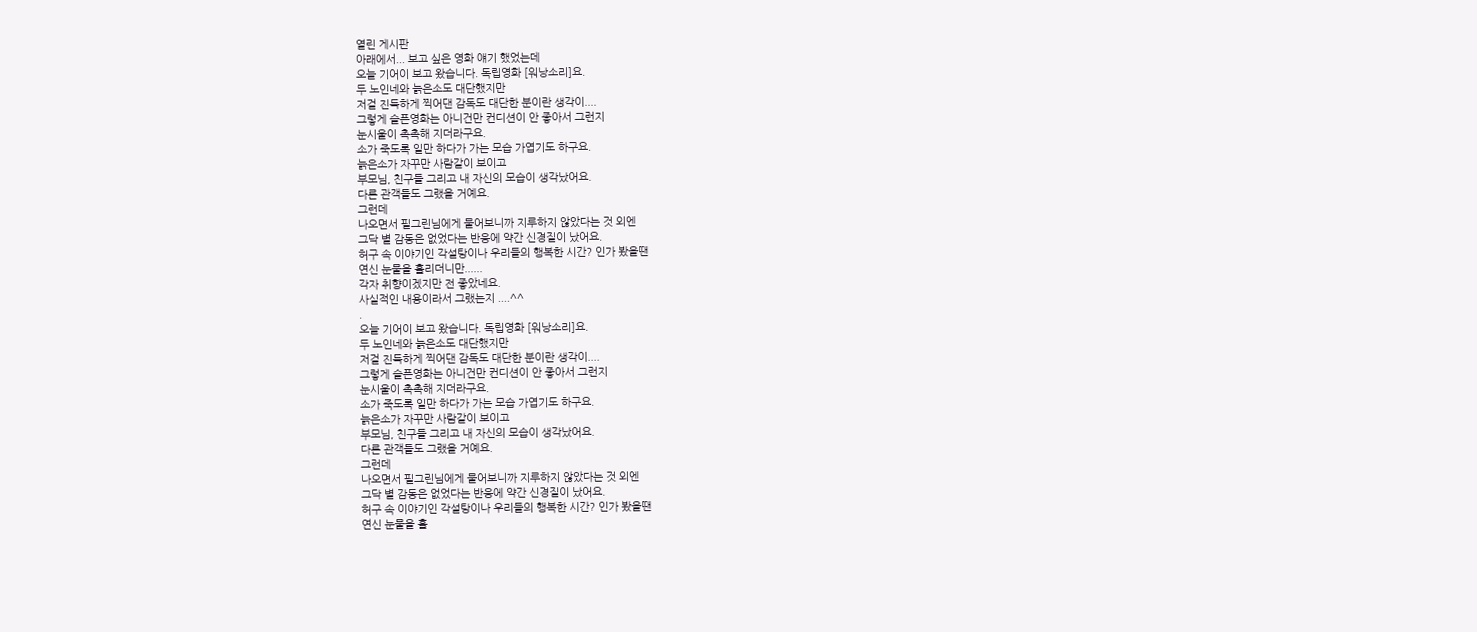열린 게시판
아래에서... 보고 싶은 영화 얘기 했었는데
오늘 기어이 보고 왔습니다. 독립영화 [워낭소리]요.
두 노인네와 늙은소도 대단했지만
저걸 진득하게 찍어댄 감독도 대단한 분이란 생각이....
그렇게 슬픈영화는 아니건만 컨디션이 안 좋아서 그런지
눈시울이 촉촉해 지더라구요.
소가 죽도록 일만 하다가 가는 모습 가엽기도 하구요.
늙은소가 자꾸만 사람같이 보이고
부모님, 친구들 그리고 내 자신의 모습이 생각났어요.
다른 관객들도 그랬을 거예요.
그런데
나오면서 필그린님에게 물어보니까 지루하지 않았다는 것 외엔
그닥 별 감동은 없었다는 반응에 약간 신경질이 났어요.
허구 속 이야기인 각설탕이나 우리들의 행복한 시간? 인가 봤을땐
연신 눈물을 흘리더니만......
각자 취향이겠지만 전 좋았네요.
사실적인 내용이라서 그랬는지 ....^^
.
오늘 기어이 보고 왔습니다. 독립영화 [워낭소리]요.
두 노인네와 늙은소도 대단했지만
저걸 진득하게 찍어댄 감독도 대단한 분이란 생각이....
그렇게 슬픈영화는 아니건만 컨디션이 안 좋아서 그런지
눈시울이 촉촉해 지더라구요.
소가 죽도록 일만 하다가 가는 모습 가엽기도 하구요.
늙은소가 자꾸만 사람같이 보이고
부모님, 친구들 그리고 내 자신의 모습이 생각났어요.
다른 관객들도 그랬을 거예요.
그런데
나오면서 필그린님에게 물어보니까 지루하지 않았다는 것 외엔
그닥 별 감동은 없었다는 반응에 약간 신경질이 났어요.
허구 속 이야기인 각설탕이나 우리들의 행복한 시간? 인가 봤을땐
연신 눈물을 흘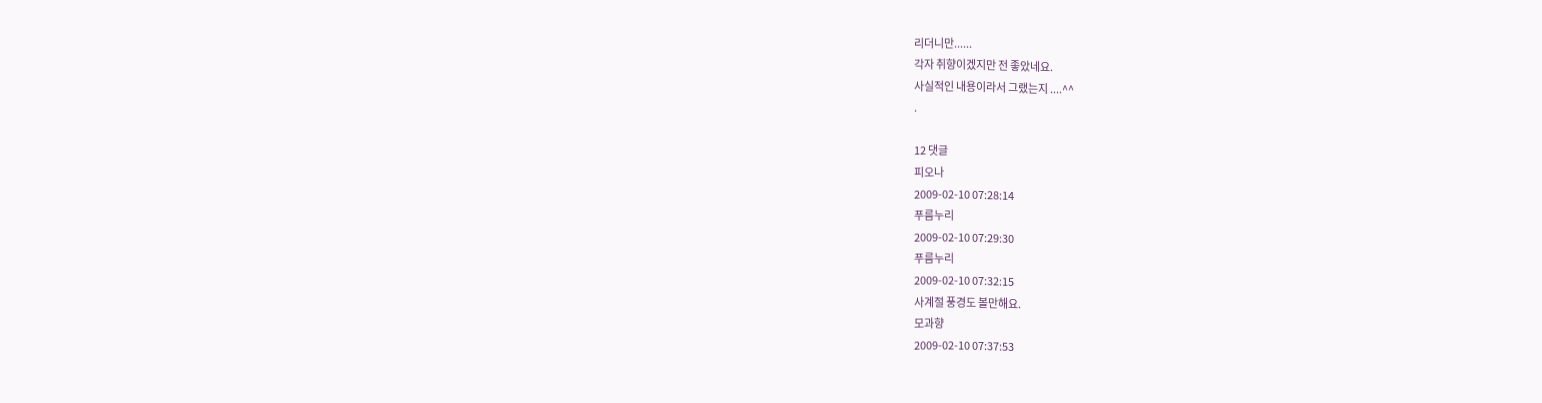리더니만......
각자 취향이겠지만 전 좋았네요.
사실적인 내용이라서 그랬는지 ....^^
.

12 댓글
피오나
2009-02-10 07:28:14
푸름누리
2009-02-10 07:29:30
푸름누리
2009-02-10 07:32:15
사계절 풍경도 볼만해요.
모과향
2009-02-10 07:37:53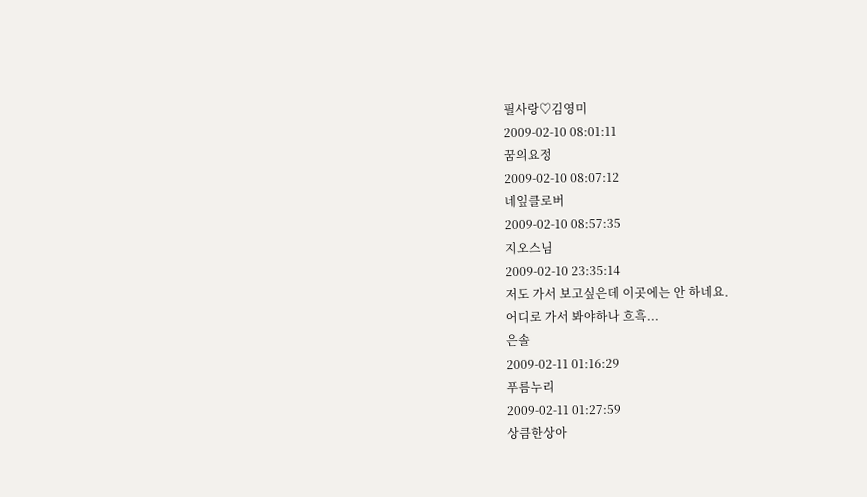필사랑♡김영미
2009-02-10 08:01:11
꿈의요정
2009-02-10 08:07:12
네잎클로버
2009-02-10 08:57:35
지오스님
2009-02-10 23:35:14
저도 가서 보고싶은데 이곳에는 안 하네요.
어디로 가서 봐야하나 흐흑...
은솔
2009-02-11 01:16:29
푸름누리
2009-02-11 01:27:59
상큼한상아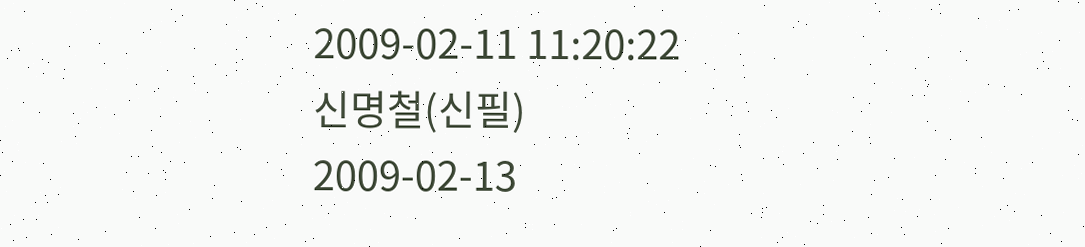2009-02-11 11:20:22
신명철(신필)
2009-02-13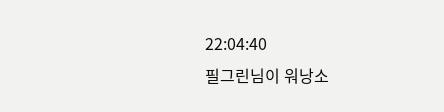22:04:40
필그린님이 워낭소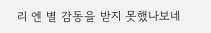리 엔 별 감동을 받지 못했나보네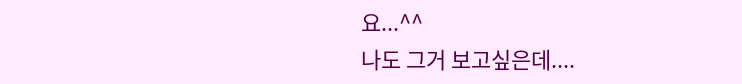요...^^
나도 그거 보고싶은데....